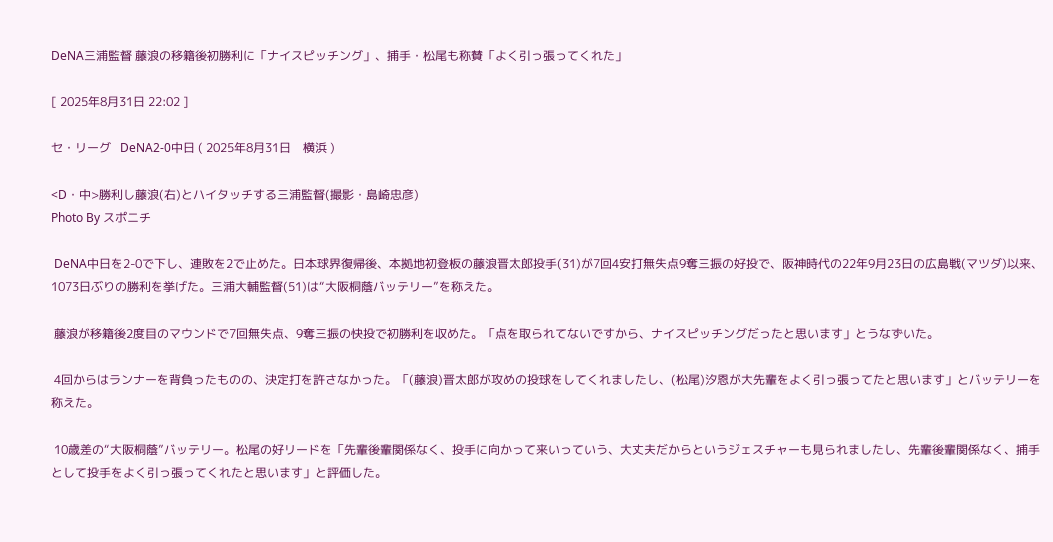DeNA三浦監督 藤浪の移籍後初勝利に「ナイスピッチング」、捕手・松尾も称賛「よく引っ張ってくれた」

[ 2025年8月31日 22:02 ]

セ・リーグ   DeNA2-0中日 ( 2025年8月31日    横浜 )

<D・中>勝利し藤浪(右)とハイタッチする三浦監督(撮影・島崎忠彦)
Photo By スポニチ

 DeNA中日を2-0で下し、連敗を2で止めた。日本球界復帰後、本拠地初登板の藤浪晋太郎投手(31)が7回4安打無失点9奪三振の好投で、阪神時代の22年9月23日の広島戦(マツダ)以来、1073日ぶりの勝利を挙げた。三浦大輔監督(51)は“大阪桐蔭バッテリー”を称えた。

 藤浪が移籍後2度目のマウンドで7回無失点、9奪三振の快投で初勝利を収めた。「点を取られてないですから、ナイスピッチングだったと思います」とうなずいた。

 4回からはランナーを背負ったものの、決定打を許さなかった。「(藤浪)晋太郎が攻めの投球をしてくれましたし、(松尾)汐恩が大先輩をよく引っ張ってたと思います」とバッテリーを称えた。

 10歳差の“大阪桐蔭”バッテリー。松尾の好リードを「先輩後輩関係なく、投手に向かって来いっていう、大丈夫だからというジェスチャーも見られましたし、先輩後輩関係なく、捕手として投手をよく引っ張ってくれたと思います」と評価した。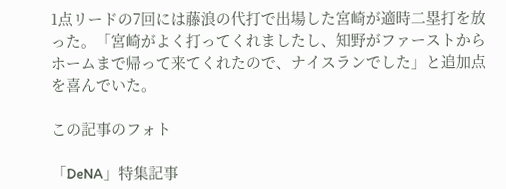1点リードの7回には藤浪の代打で出場した宮崎が適時二塁打を放った。「宮崎がよく打ってくれましたし、知野がファーストからホームまで帰って来てくれたので、ナイスランでした」と追加点を喜んでいた。

この記事のフォト

「DeNA」特集記事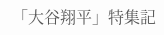「大谷翔平」特集記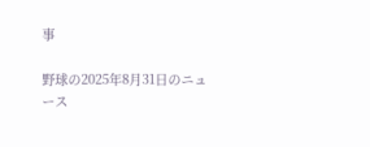事

野球の2025年8月31日のニュース